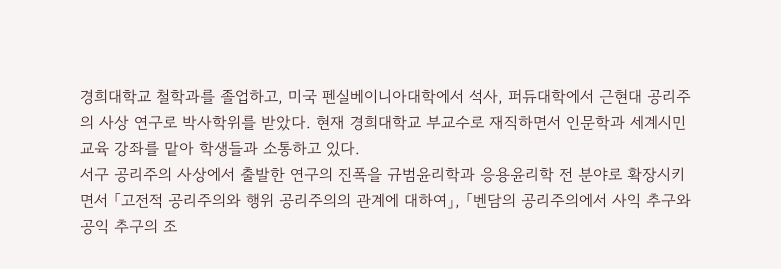경희대학교 철학과를 졸업하고, 미국 펜실베이니아대학에서 석사, 퍼듀대학에서 근현대 공리주의 사상 연구로 박사학위를 받았다. 현재 경희대학교 부교수로 재직하면서 인문학과 세계시민교육 강좌를 맡아 학생들과 소통하고 있다.
서구 공리주의 사상에서 출발한 연구의 진폭을 규범윤리학과 응용윤리학 전 분야로 확장시키면서 「고전적 공리주의와 행위 공리주의의 관계에 대하여」, 「벤담의 공리주의에서 사익 추구와 공익 추구의 조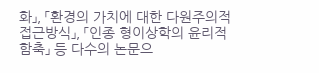화」, 「환경의 가치에 대한 다원주의적 접근방식」, 「인종 형이상학의 윤리적 함축」 등 다수의 논문으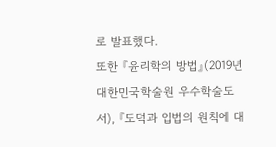로 발표했다.
또한 『윤리학의 방법』(2019년 대한민국학술원 우수학술도서), 『도덕과 입법의 원칙에 대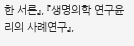한 서론』, 『생명의학 연구윤리의 사례연구』,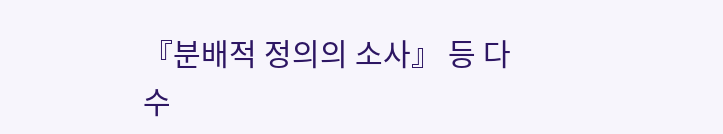『분배적 정의의 소사』 등 다수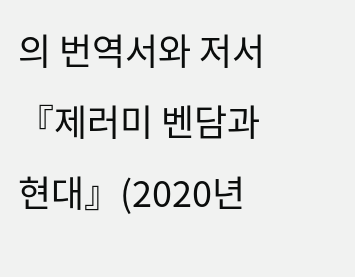의 번역서와 저서 『제러미 벤담과 현대』(2020년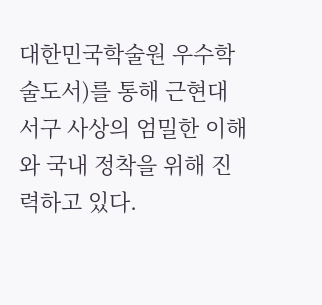대한민국학술원 우수학술도서)를 통해 근현대 서구 사상의 엄밀한 이해와 국내 정착을 위해 진력하고 있다.